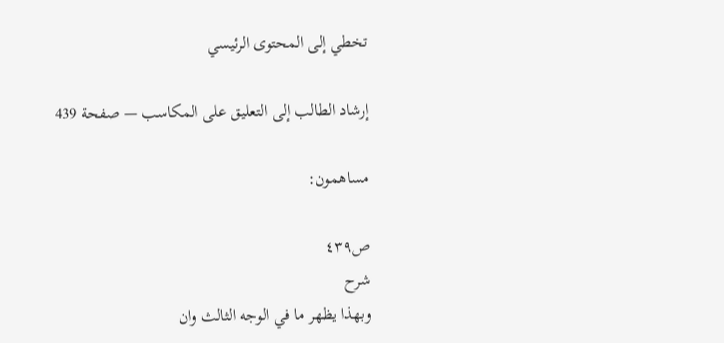تخطي إلى المحتوى الرئيسي

إرشاد الطالب إلى التعليق على المكاسب — صفحة 439

مساهمون:

ص٤٣٩
شرح
وبهذا يظهر ما في الوجه الثالث وان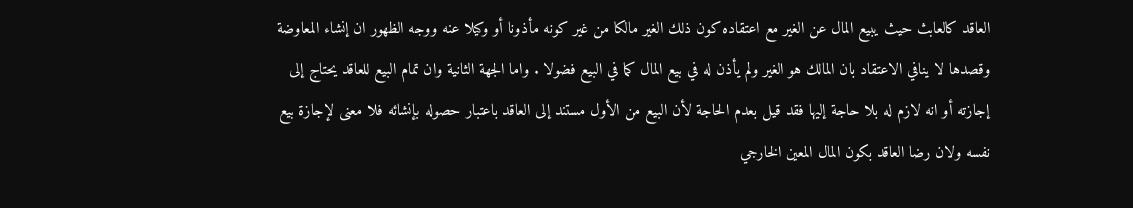العاقد كالعابث حيث يبيع المال عن الغير مع اعتقاده كون ذلك الغير مالكا من غير كونه مأذونا أو وكيلا عنه ووجه الظهور ان إنشاء المعاوضة وقصدها لا ينافي الاعتقاد بان المالك هو الغير ولم يأذن له في بيع المال كما في البيع فضولا . واما الجهة الثانية وان تمام البيع للعاقد يحتاج إلى إجازته أو انه لازم له بلا حاجة إليها فقد قيل بعدم الحاجة لأن البيع من الأول مستند إلى العاقد باعتبار حصوله بإنشائه فلا معنى لإجازة بيع نفسه ولان رضا العاقد بكون المال المعين الخارجي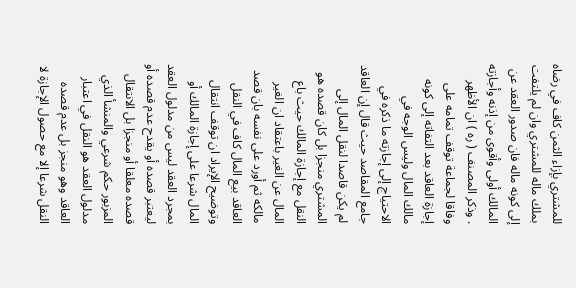للمشتري بإزاء الثمن كاف في رضاه بملك ماله للمشتري وان لم يلتفت إلى كونه ماله فان صدور العقد عن المالك أولى وأقوى من إذنه وأجازته . وذكر المصنف ( ره ) ان الأظهر وفاقا لجماعة توقف تمامه على إجازة العاقد بعد التفاته إلى كونه مالك المال وليس الوجه في الاحتياج إلى إجازته ما ذكره في جامع المقاصد حيث قال إن العاقد لم يكن قاصدا لنقل المال إلى المشتري منجزا بل كان قصده هو النقل مع إجازة المالك حيث باع المال عن الغير باعتقاد ان الغير مالكه ثم أورد على نفسه بان قصد العاقد بيع المال كاف في النقل وتوضيح الإيراد ان توقف انتقال المال شرعا على إجازة المالك أو بمجرد العقد ليس من مدلول العقد ليعتبر قصده أو يقدح عدم قصده أو قصده معلقا أو منجزا بل الانتقال المزبور حكم شرعي والمنشأ الذي مدلول العقد هو النقل في اعتبار العاقد وهو منجز بل عدم قصده النقل شرعا إلا مع حصول الإجازة لا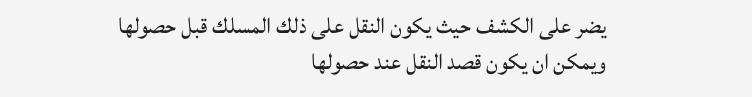يضر على الكشف حيث يكون النقل على ذلك المسلك قبل حصولها ويمكن ان يكون قصد النقل عند حصولها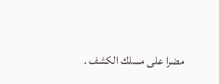مضرا على مسلك الكشف .